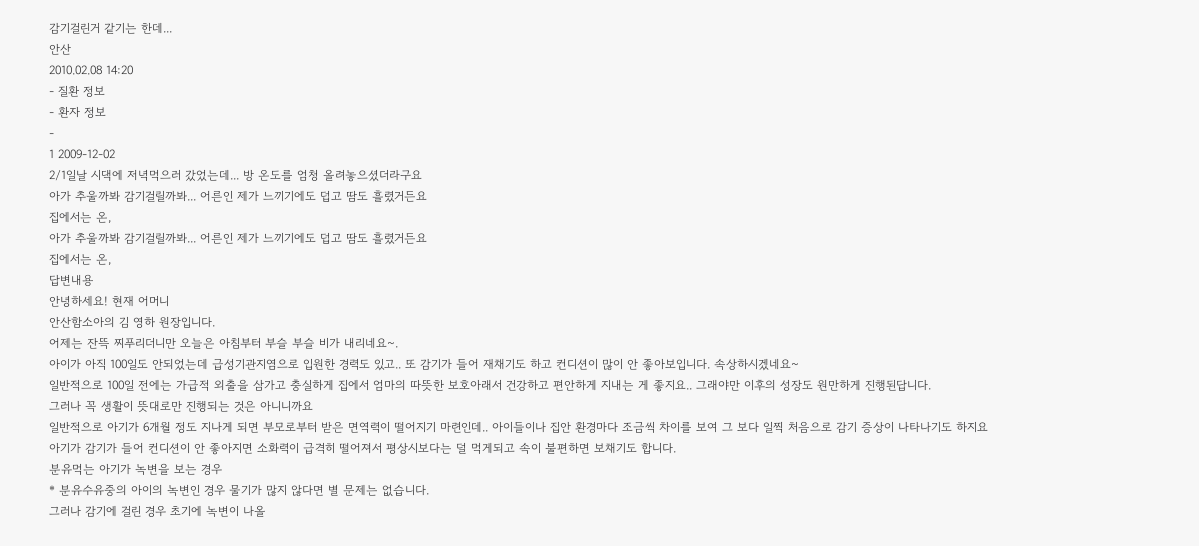감기걸린거 같기는 한데...
안산
2010.02.08 14:20
- 질환 정보
- 환자 정보
-
1 2009-12-02
2/1일날 시댁에 저녁먹으러 갔었는데... 방 온도를 엄청 올려놓으셨더라구요
아가 추울까봐 감기걸릴까봐... 어른인 제가 느끼기에도 덥고 땀도 흘렸거든요
집에서는 온,
아가 추울까봐 감기걸릴까봐... 어른인 제가 느끼기에도 덥고 땀도 흘렸거든요
집에서는 온,
답변내용
안녕하세요! 현재 어머니
안산함소아의 김 영하 원장입니다.
어제는 잔뜩 찌푸리더니만 오늘은 아침부터 부슬 부슬 비가 내리네요~.
아이가 아직 100일도 안되었는데 급성기관지염으로 입원한 경력도 있고.. 또 감기가 들어 재채기도 하고 컨디션이 많이 안 좋아보입니다. 속상하시겠네요~
일반적으로 100일 전에는 가급적 외출을 삼가고 충실하게 집에서 엄마의 따뜻한 보호아래서 건강하고 편안하게 지내는 게 좋지요.. 그래야만 이후의 성장도 원만하게 진행된답니다.
그러나 꼭 생활이 뜻대로만 진행되는 것은 아니니까요
일반적으로 아기가 6개월 정도 지나게 되면 부모로부터 받은 면역력이 떨어지기 마련인데.. 아이들이나 집안 환경마다 조금씩 차이를 보여 그 보다 일찍 처음으로 감기 증상이 나타나기도 하지요
아기가 감기가 들어 컨디션이 안 좋아지면 소화력이 급격히 떨어져서 평상시보다는 덜 먹게되고 속이 불편하면 보채기도 합니다.
분유먹는 아기가 녹변을 보는 경우
* 분유수유중의 아이의 녹변인 경우 물기가 많지 않다면 별 문제는 없습니다.
그러나 감기에 걸린 경우 초기에 녹변이 나올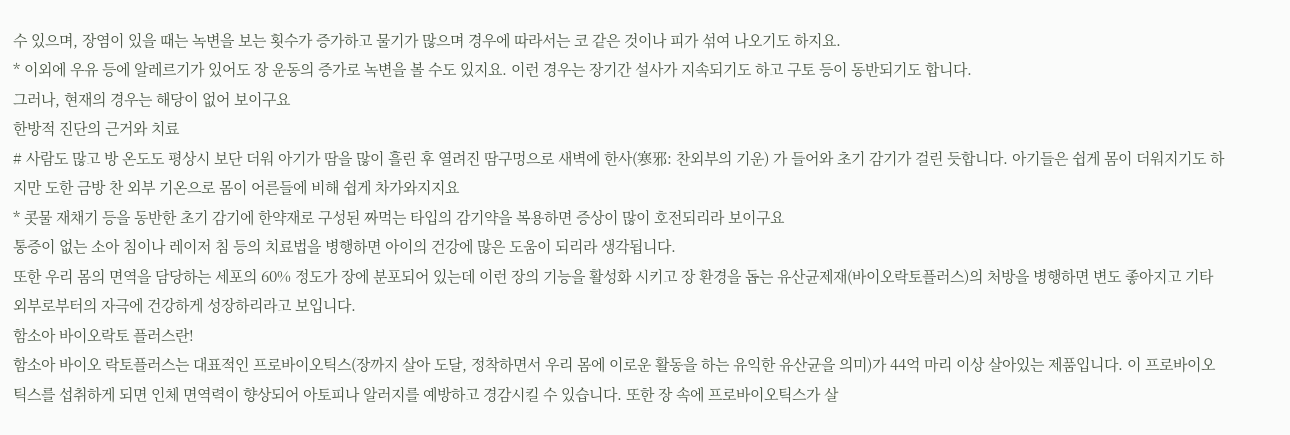수 있으며, 장염이 있을 때는 녹변을 보는 횟수가 증가하고 물기가 많으며 경우에 따라서는 코 같은 것이나 피가 섞여 나오기도 하지요.
* 이외에 우유 등에 알레르기가 있어도 장 운동의 증가로 녹변을 볼 수도 있지요. 이런 경우는 장기간 설사가 지속되기도 하고 구토 등이 동반되기도 합니다.
그러나, 현재의 경우는 해당이 없어 보이구요
한방적 진단의 근거와 치료
# 사람도 많고 방 온도도 평상시 보단 더워 아기가 땀을 많이 흘린 후 열려진 땀구멍으로 새벽에 한사(寒邪: 찬외부의 기운) 가 들어와 초기 감기가 걸린 듯합니다. 아기들은 쉽게 몸이 더워지기도 하지만 도한 금방 찬 외부 기온으로 몸이 어른들에 비해 쉽게 차가와지지요
* 콧물 재채기 등을 동반한 초기 감기에 한약재로 구성된 짜먹는 타입의 감기약을 복용하면 증상이 많이 호전되리라 보이구요
통증이 없는 소아 침이나 레이저 침 등의 치료법을 병행하면 아이의 건강에 많은 도움이 되리라 생각됩니다.
또한 우리 몸의 면역을 담당하는 세포의 60% 정도가 장에 분포되어 있는데 이런 장의 기능을 활성화 시키고 장 환경을 돕는 유산균제재(바이오락토플러스)의 처방을 병행하면 변도 좋아지고 기타 외부로부터의 자극에 건강하게 성장하리라고 보입니다.
함소아 바이오락토 플러스란!
함소아 바이오 락토플러스는 대표적인 프로바이오틱스(장까지 살아 도달, 정착하면서 우리 몸에 이로운 활동을 하는 유익한 유산균을 의미)가 44억 마리 이상 살아있는 제품입니다. 이 프로바이오틱스를 섭취하게 되면 인체 면역력이 향상되어 아토피나 알러지를 예방하고 경감시킬 수 있습니다. 또한 장 속에 프로바이오틱스가 살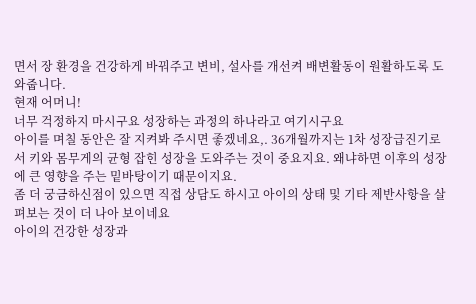면서 장 환경을 건강하게 바꿔주고 변비, 설사를 개선켜 배변활동이 원활하도록 도와줍니다.
현재 어머니!
너무 걱정하지 마시구요 성장하는 과정의 하나라고 여기시구요
아이를 며칠 동안은 잘 지켜봐 주시면 좋겠네요,. 36개월까지는 1차 성장급진기로서 키와 몸무게의 균형 잡힌 성장을 도와주는 것이 중요지요. 왜냐하면 이후의 성장에 큰 영향을 주는 밑바탕이기 때문이지요.
좀 더 궁금하신점이 있으면 직접 상담도 하시고 아이의 상태 및 기타 제반사항을 살펴보는 것이 더 나아 보이네요
아이의 건강한 성장과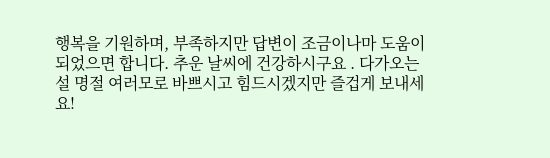행복을 기원하며, 부족하지만 답변이 조금이나마 도움이 되었으면 합니다. 추운 날씨에 건강하시구요 . 다가오는 설 명절 여러모로 바쁘시고 힘드시겠지만 즐겁게 보내세요!